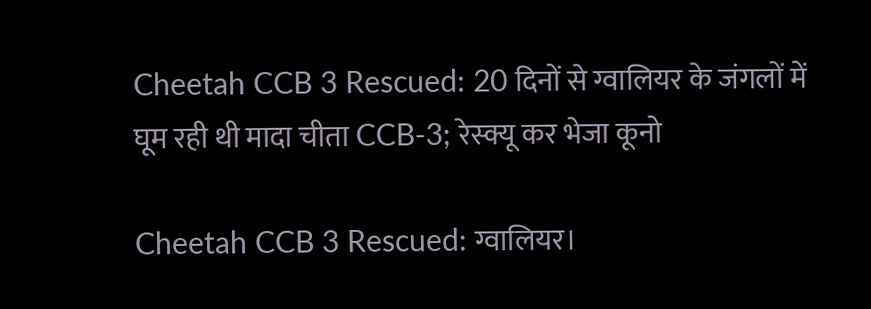Cheetah CCB 3 Rescued: 20 दिनों से ग्वालियर के जंगलों में घूम रही थी मादा चीता CCB-3; रेस्क्यू कर भेजा कूनो

Cheetah CCB 3 Rescued: ग्वालियर।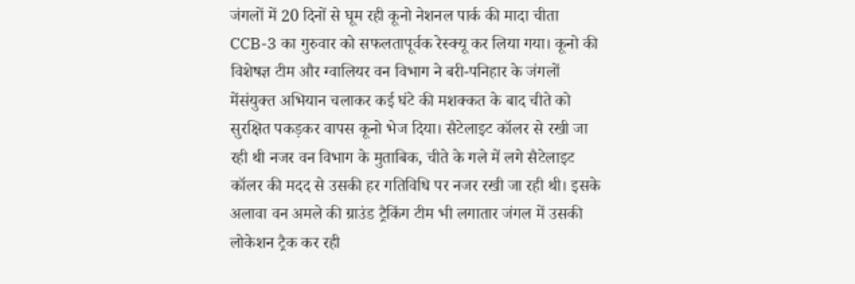जंगलों में 20 दिनों से घूम रही कूनो नेशनल पार्क की मादा चीता CCB-3 का गुरुवार को सफलतापूर्वक रेस्क्यू कर लिया गया। कूनो की विशेषज्ञ टीम और ग्वालियर वन विभाग ने बरी-पनिहार के जंगलों मेंसंयुक्त अभियान चलाकर कई घंटे की मशक्कत के बाद चीते को सुरक्षित पकड़कर वापस कूनो भेज दिया। सैटेलाइट कॉलर से रखी जा रही थी नजर वन विभाग के मुताबिक, चीते के गले में लगे सैटेलाइट कॉलर की मदद से उसकी हर गतिविधि पर नजर रखी जा रही थी। इसके अलावा वन अमले की ग्राउंड ट्रैकिंग टीम भी लगातार जंगल में उसकी लोकेशन ट्रैक कर रही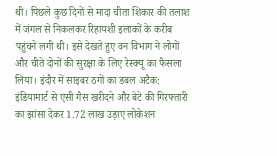थी। पिछले कुछ दिनों से मादा चीता शिकार की तलाश में जंगल से निकलकर रिहायशी इलाकों के करीब पहुंचने लगी थी। इसे देखते हुए वन विभाग ने लोगों और चीते दोनों की सुरक्षा के लिए रेस्क्यू का फैसला लिया। इंदौर में साइबर ठगों का डबल अटैक: इंडियामार्ट से एसी गैस खरीदने और बेटे की गिरफ्तारी का झांसा देकर 1.72 लाख उड़ाए लोकेशन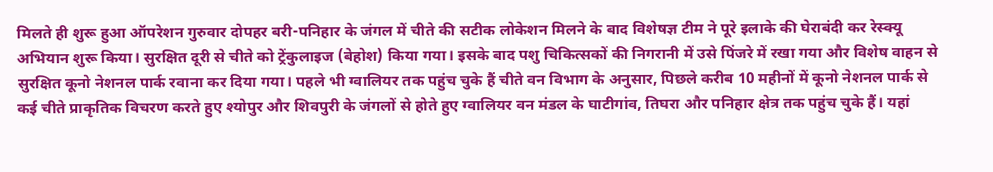मिलते ही शुरू हुआ ऑपरेशन गुरुवार दोपहर बरी-पनिहार के जंगल में चीते की सटीक लोकेशन मिलने के बाद विशेषज्ञ टीम ने पूरे इलाके की घेराबंदी कर रेस्क्यू अभियान शुरू किया। सुरक्षित दूरी से चीते को ट्रेंकुलाइज (बेहोश) किया गया। इसके बाद पशु चिकित्सकों की निगरानी में उसे पिंजरे में रखा गया और विशेष वाहन से सुरक्षित कूनो नेशनल पार्क रवाना कर दिया गया। पहले भी ग्वालियर तक पहुंच चुके हैं चीते वन विभाग के अनुसार, पिछले करीब 10 महीनों में कूनो नेशनल पार्क से कई चीते प्राकृतिक विचरण करते हुए श्योपुर और शिवपुरी के जंगलों से होते हुए ग्वालियर वन मंडल के घाटीगांव, तिघरा और पनिहार क्षेत्र तक पहुंच चुके हैं। यहां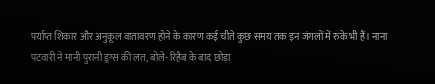पर्याप्त शिकार और अनुकूल वातावरण होने के कारण कई चीते कुछ समय तक इन जंगलों में रुके भी हैं। नाना पटवारी ने मानी पुरानी ड्रग्स की लत, बोले- रिहैब के बाद छोड़ा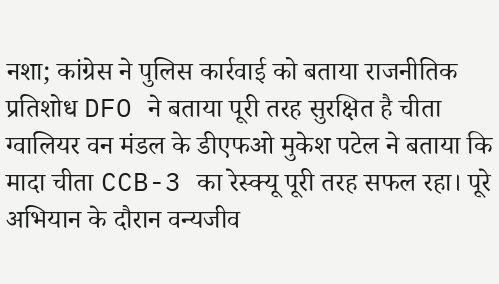नशा; कांग्रेस ने पुलिस कार्रवाई को बताया राजनीतिक प्रतिशोध DFO ने बताया पूरी तरह सुरक्षित है चीता ग्वालियर वन मंडल के डीएफओ मुकेश पटेल ने बताया कि मादा चीता CCB-3 का रेस्क्यू पूरी तरह सफल रहा। पूरे अभियान के दौरान वन्यजीव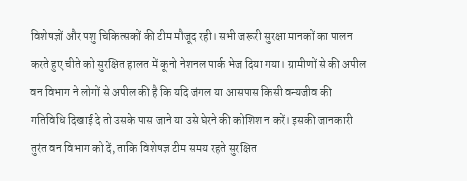विशेषज्ञों और पशु चिकित्सकों की टीम मौजूद रही। सभी जरूरी सुरक्षा मानकों का पालन करते हुए चीते को सुरक्षित हालत में कूनो नेशनल पार्क भेज दिया गया। ग्रामीणों से की अपील वन विभाग ने लोगों से अपील की है कि यदि जंगल या आसपास किसी वन्यजीव की गतिविधि दिखाई दे तो उसके पास जाने या उसे घेरने की कोशिश न करें। इसकी जानकारी तुरंत वन विभाग को दें, ताकि विशेषज्ञ टीम समय रहते सुरक्षित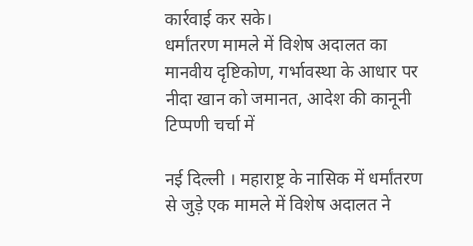कार्रवाई कर सके।
धर्मांतरण मामले में विशेष अदालत का मानवीय दृष्टिकोण, गर्भावस्था के आधार पर नीदा खान को जमानत, आदेश की कानूनी टिप्पणी चर्चा में

नई दिल्ली । महाराष्ट्र के नासिक में धर्मांतरण से जुड़े एक मामले में विशेष अदालत ने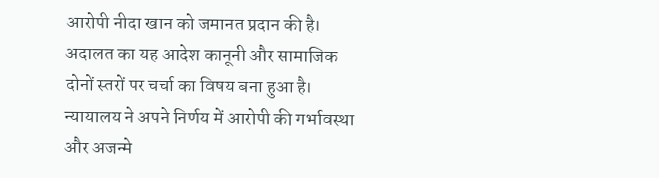आरोपी नीदा खान को जमानत प्रदान की है। अदालत का यह आदेश कानूनी और सामाजिक दोनों स्तरों पर चर्चा का विषय बना हुआ है। न्यायालय ने अपने निर्णय में आरोपी की गर्भावस्था और अजन्मे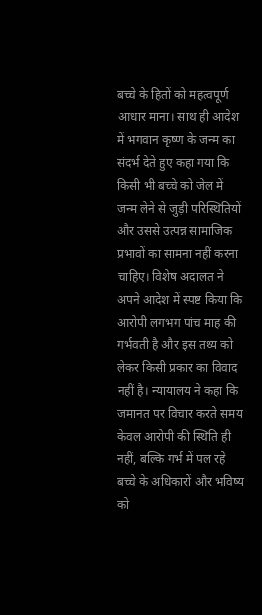बच्चे के हितों को महत्वपूर्ण आधार माना। साथ ही आदेश में भगवान कृष्ण के जन्म का संदर्भ देते हुए कहा गया कि किसी भी बच्चे को जेल में जन्म लेने से जुड़ी परिस्थितियों और उससे उत्पन्न सामाजिक प्रभावों का सामना नहीं करना चाहिए। विशेष अदालत ने अपने आदेश में स्पष्ट किया कि आरोपी लगभग पांच माह की गर्भवती है और इस तथ्य को लेकर किसी प्रकार का विवाद नहीं है। न्यायालय ने कहा कि जमानत पर विचार करते समय केवल आरोपी की स्थिति ही नहीं, बल्कि गर्भ में पल रहे बच्चे के अधिकारों और भविष्य को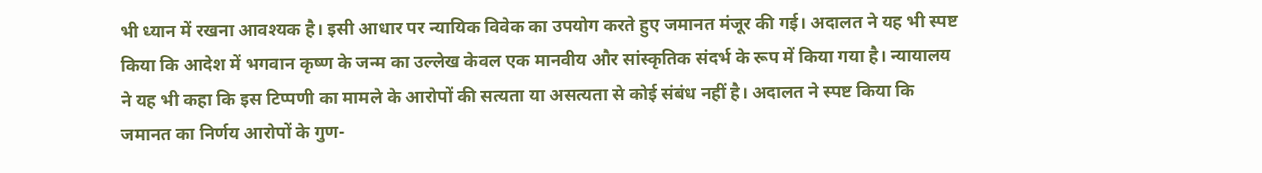भी ध्यान में रखना आवश्यक है। इसी आधार पर न्यायिक विवेक का उपयोग करते हुए जमानत मंजूर की गई। अदालत ने यह भी स्पष्ट किया कि आदेश में भगवान कृष्ण के जन्म का उल्लेख केवल एक मानवीय और सांस्कृतिक संदर्भ के रूप में किया गया है। न्यायालय ने यह भी कहा कि इस टिप्पणी का मामले के आरोपों की सत्यता या असत्यता से कोई संबंध नहीं है। अदालत ने स्पष्ट किया कि जमानत का निर्णय आरोपों के गुण-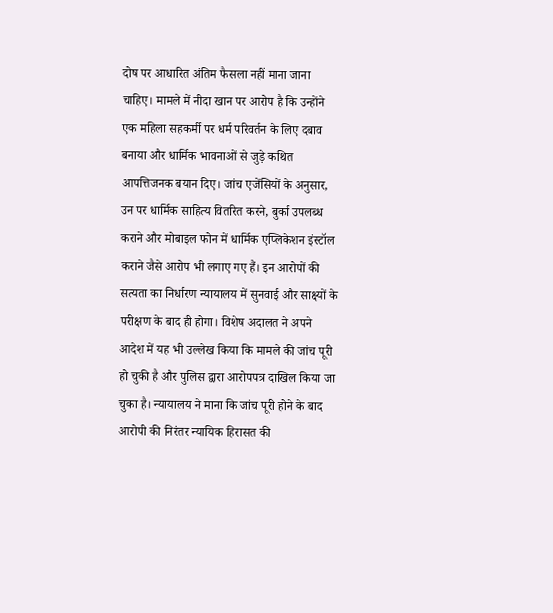दोष पर आधारित अंतिम फैसला नहीं माना जाना चाहिए। मामले में नीदा खान पर आरोप है कि उन्होंने एक महिला सहकर्मी पर धर्म परिवर्तन के लिए दबाव बनाया और धार्मिक भावनाओं से जुड़े कथित आपत्तिजनक बयान दिए। जांच एजेंसियों के अनुसार, उन पर धार्मिक साहित्य वितरित करने, बुर्का उपलब्ध कराने और मोबाइल फोन में धार्मिक एप्लिकेशन इंस्टॉल कराने जैसे आरोप भी लगाए गए हैं। इन आरोपों की सत्यता का निर्धारण न्यायालय में सुनवाई और साक्ष्यों के परीक्षण के बाद ही होगा। विशेष अदालत ने अपने आदेश में यह भी उल्लेख किया कि मामले की जांच पूरी हो चुकी है और पुलिस द्वारा आरोपपत्र दाखिल किया जा चुका है। न्यायालय ने माना कि जांच पूरी होने के बाद आरोपी की निरंतर न्यायिक हिरासत की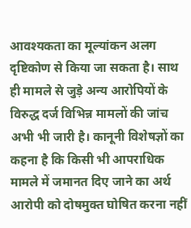आवश्यकता का मूल्यांकन अलग दृष्टिकोण से किया जा सकता है। साथ ही मामले से जुड़े अन्य आरोपियों के विरुद्ध दर्ज विभिन्न मामलों की जांच अभी भी जारी है। कानूनी विशेषज्ञों का कहना है कि किसी भी आपराधिक मामले में जमानत दिए जाने का अर्थ आरोपी को दोषमुक्त घोषित करना नहीं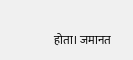होता। जमानत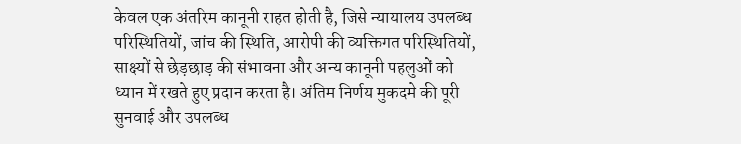केवल एक अंतरिम कानूनी राहत होती है, जिसे न्यायालय उपलब्ध परिस्थितियों, जांच की स्थिति, आरोपी की व्यक्तिगत परिस्थितियों, साक्ष्यों से छेड़छाड़ की संभावना और अन्य कानूनी पहलुओं को ध्यान में रखते हुए प्रदान करता है। अंतिम निर्णय मुकदमे की पूरी सुनवाई और उपलब्ध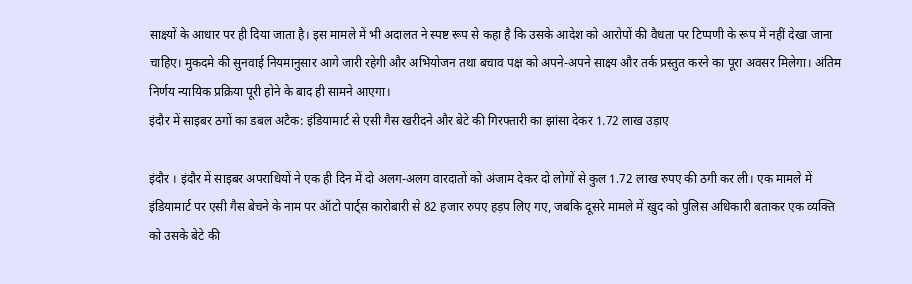साक्ष्यों के आधार पर ही दिया जाता है। इस मामले में भी अदालत ने स्पष्ट रूप से कहा है कि उसके आदेश को आरोपों की वैधता पर टिप्पणी के रूप में नहीं देखा जाना चाहिए। मुकदमे की सुनवाई नियमानुसार आगे जारी रहेगी और अभियोजन तथा बचाव पक्ष को अपने-अपने साक्ष्य और तर्क प्रस्तुत करने का पूरा अवसर मिलेगा। अंतिम निर्णय न्यायिक प्रक्रिया पूरी होने के बाद ही सामने आएगा।
इंदौर में साइबर ठगों का डबल अटैक: इंडियामार्ट से एसी गैस खरीदने और बेटे की गिरफ्तारी का झांसा देकर 1.72 लाख उड़ाए

इंदौर । इंदौर में साइबर अपराधियों ने एक ही दिन में दो अलग-अलग वारदातों को अंजाम देकर दो लोगों से कुल 1.72 लाख रुपए की ठगी कर ली। एक मामले में इंडियामार्ट पर एसी गैस बेचने के नाम पर ऑटो पार्ट्स कारोबारी से 82 हजार रुपए हड़प लिए गए, जबकि दूसरे मामले में खुद को पुलिस अधिकारी बताकर एक व्यक्ति को उसके बेटे की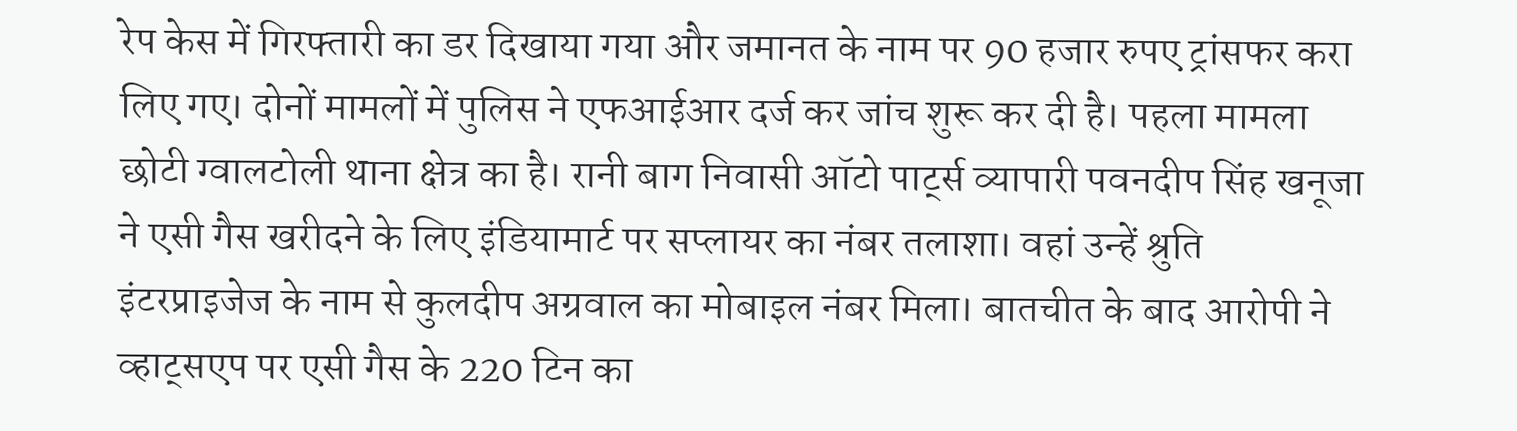रेप केस में गिरफ्तारी का डर दिखाया गया और जमानत के नाम पर 90 हजार रुपए ट्रांसफर करा लिए गए। दोनों मामलों में पुलिस ने एफआईआर दर्ज कर जांच शुरू कर दी है। पहला मामला छोटी ग्वालटोली थाना क्षेत्र का है। रानी बाग निवासी ऑटो पार्ट्स व्यापारी पवनदीप सिंह खनूजा ने एसी गैस खरीदने के लिए इंडियामार्ट पर सप्लायर का नंबर तलाशा। वहां उन्हें श्रुति इंटरप्राइजेज के नाम से कुलदीप अग्रवाल का मोबाइल नंबर मिला। बातचीत के बाद आरोपी ने व्हाट्सएप पर एसी गैस के 220 टिन का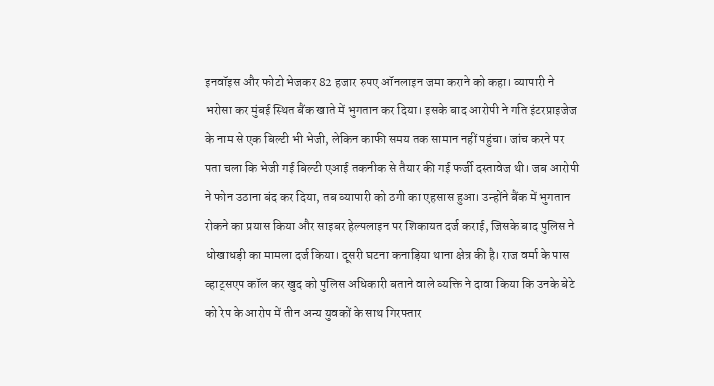इनवॉइस और फोटो भेजकर 82 हजार रुपए ऑनलाइन जमा कराने को कहा। व्यापारी ने भरोसा कर मुंबई स्थित बैंक खाते में भुगतान कर दिया। इसके बाद आरोपी ने गति इंटरप्राइजेज के नाम से एक बिल्टी भी भेजी, लेकिन काफी समय तक सामान नहीं पहुंचा। जांच करने पर पता चला कि भेजी गई बिल्टी एआई तकनीक से तैयार की गई फर्जी दस्तावेज थी। जब आरोपी ने फोन उठाना बंद कर दिया, तब व्यापारी को ठगी का एहसास हुआ। उन्होंने बैंक में भुगतान रोकने का प्रयास किया और साइबर हेल्पलाइन पर शिकायत दर्ज कराई, जिसके बाद पुलिस ने धोखाधड़ी का मामला दर्ज किया। दूसरी घटना कनाड़िया थाना क्षेत्र की है। राज वर्मा के पास व्हाट्सएप कॉल कर खुद को पुलिस अधिकारी बताने वाले व्यक्ति ने दावा किया कि उनके बेटे को रेप के आरोप में तीन अन्य युवकों के साथ गिरफ्तार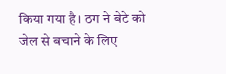किया गया है। ठग ने बेटे को जेल से बचाने के लिए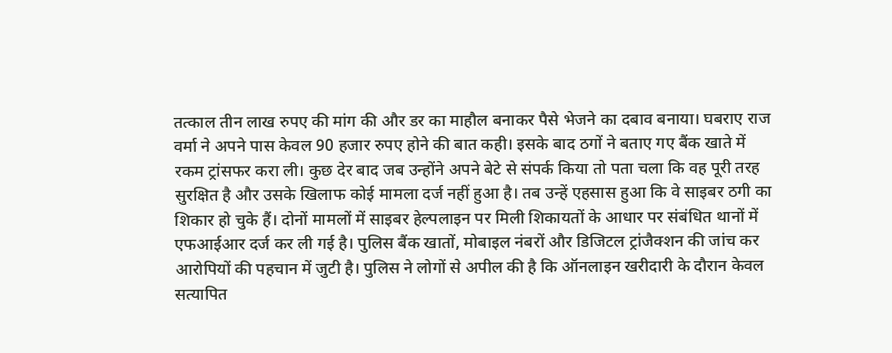तत्काल तीन लाख रुपए की मांग की और डर का माहौल बनाकर पैसे भेजने का दबाव बनाया। घबराए राज वर्मा ने अपने पास केवल 90 हजार रुपए होने की बात कही। इसके बाद ठगों ने बताए गए बैंक खाते में रकम ट्रांसफर करा ली। कुछ देर बाद जब उन्होंने अपने बेटे से संपर्क किया तो पता चला कि वह पूरी तरह सुरक्षित है और उसके खिलाफ कोई मामला दर्ज नहीं हुआ है। तब उन्हें एहसास हुआ कि वे साइबर ठगी का शिकार हो चुके हैं। दोनों मामलों में साइबर हेल्पलाइन पर मिली शिकायतों के आधार पर संबंधित थानों में एफआईआर दर्ज कर ली गई है। पुलिस बैंक खातों, मोबाइल नंबरों और डिजिटल ट्रांजैक्शन की जांच कर आरोपियों की पहचान में जुटी है। पुलिस ने लोगों से अपील की है कि ऑनलाइन खरीदारी के दौरान केवल सत्यापित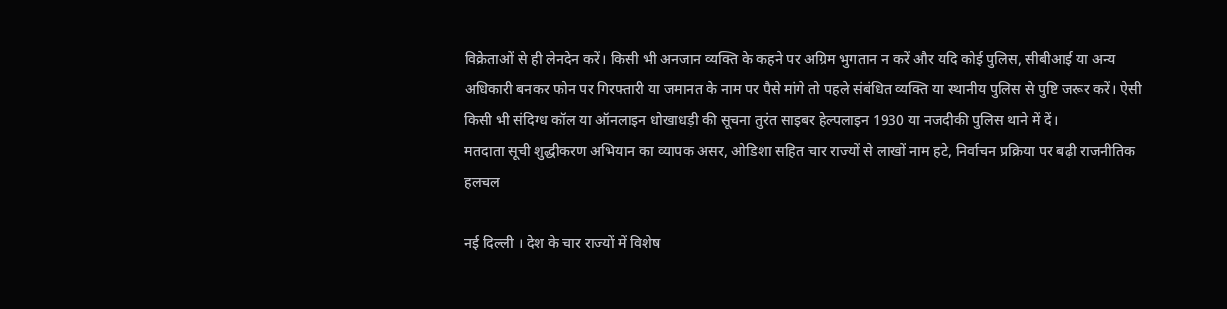विक्रेताओं से ही लेनदेन करें। किसी भी अनजान व्यक्ति के कहने पर अग्रिम भुगतान न करें और यदि कोई पुलिस, सीबीआई या अन्य अधिकारी बनकर फोन पर गिरफ्तारी या जमानत के नाम पर पैसे मांगे तो पहले संबंधित व्यक्ति या स्थानीय पुलिस से पुष्टि जरूर करें। ऐसी किसी भी संदिग्ध कॉल या ऑनलाइन धोखाधड़ी की सूचना तुरंत साइबर हेल्पलाइन 1930 या नजदीकी पुलिस थाने में दें।
मतदाता सूची शुद्धीकरण अभियान का व्यापक असर, ओडिशा सहित चार राज्यों से लाखों नाम हटे, निर्वाचन प्रक्रिया पर बढ़ी राजनीतिक हलचल

नई दिल्ली । देश के चार राज्यों में विशेष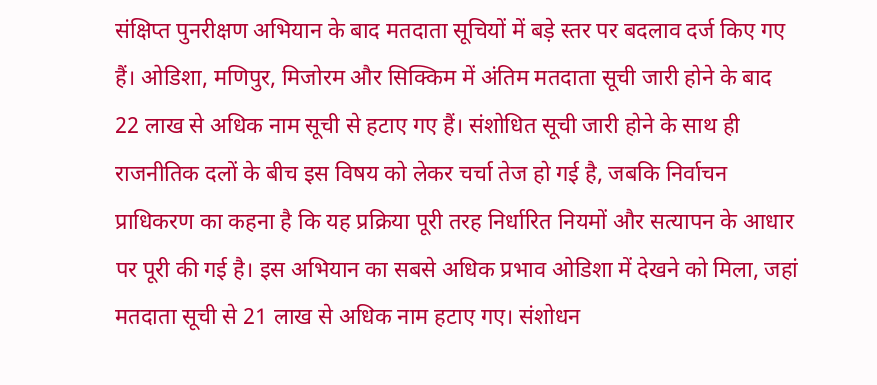संक्षिप्त पुनरीक्षण अभियान के बाद मतदाता सूचियों में बड़े स्तर पर बदलाव दर्ज किए गए हैं। ओडिशा, मणिपुर, मिजोरम और सिक्किम में अंतिम मतदाता सूची जारी होने के बाद 22 लाख से अधिक नाम सूची से हटाए गए हैं। संशोधित सूची जारी होने के साथ ही राजनीतिक दलों के बीच इस विषय को लेकर चर्चा तेज हो गई है, जबकि निर्वाचन प्राधिकरण का कहना है कि यह प्रक्रिया पूरी तरह निर्धारित नियमों और सत्यापन के आधार पर पूरी की गई है। इस अभियान का सबसे अधिक प्रभाव ओडिशा में देखने को मिला, जहां मतदाता सूची से 21 लाख से अधिक नाम हटाए गए। संशोधन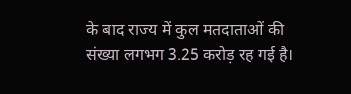के बाद राज्य में कुल मतदाताओं की संख्या लगभग 3.25 करोड़ रह गई है।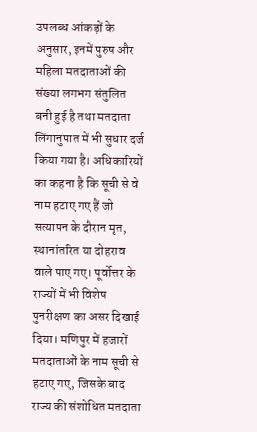उपलब्ध आंकड़ों के अनुसार, इनमें पुरुष और महिला मतदाताओं की संख्या लगभग संतुलित बनी हुई है तथा मतदाता लिंगानुपात में भी सुधार दर्ज किया गया है। अधिकारियों का कहना है कि सूची से वे नाम हटाए गए हैं जो सत्यापन के दौरान मृत, स्थानांतरित या दोहराव वाले पाए गए। पूर्वोत्तर के राज्यों में भी विशेष पुनरीक्षण का असर दिखाई दिया। मणिपुर में हजारों मतदाताओं के नाम सूची से हटाए गए, जिसके बाद राज्य की संशोधित मतदाता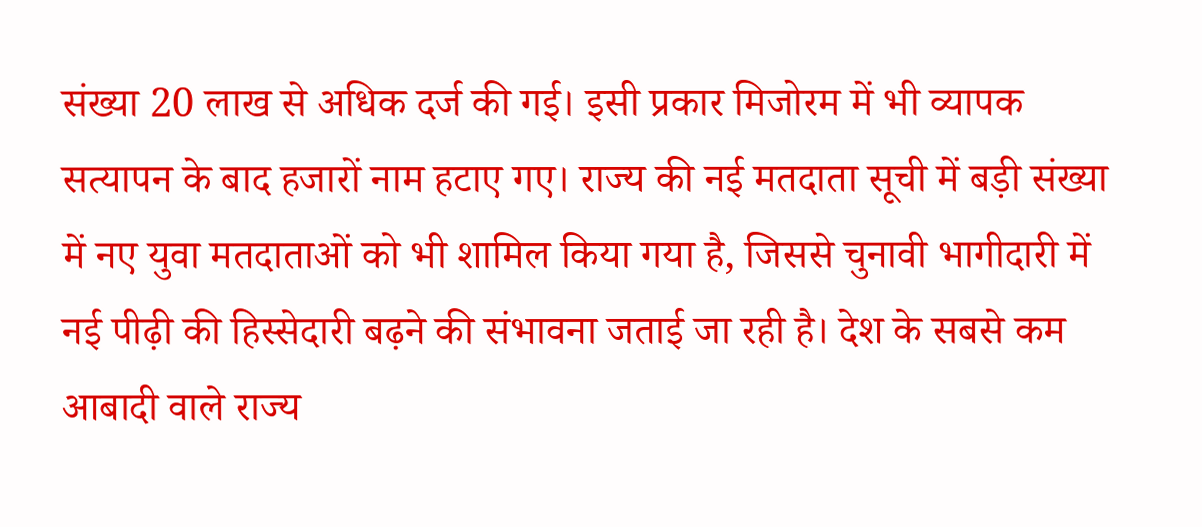संख्या 20 लाख से अधिक दर्ज की गई। इसी प्रकार मिजोरम में भी व्यापक सत्यापन के बाद हजारों नाम हटाए गए। राज्य की नई मतदाता सूची में बड़ी संख्या में नए युवा मतदाताओं को भी शामिल किया गया है, जिससे चुनावी भागीदारी में नई पीढ़ी की हिस्सेदारी बढ़ने की संभावना जताई जा रही है। देश के सबसे कम आबादी वाले राज्य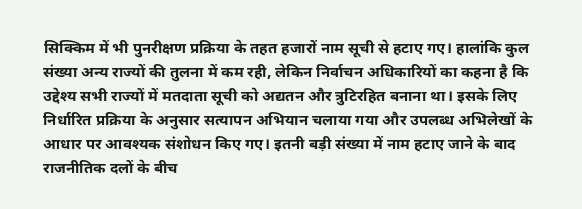सिक्किम में भी पुनरीक्षण प्रक्रिया के तहत हजारों नाम सूची से हटाए गए। हालांकि कुल संख्या अन्य राज्यों की तुलना में कम रही, लेकिन निर्वाचन अधिकारियों का कहना है कि उद्देश्य सभी राज्यों में मतदाता सूची को अद्यतन और त्रुटिरहित बनाना था। इसके लिए निर्धारित प्रक्रिया के अनुसार सत्यापन अभियान चलाया गया और उपलब्ध अभिलेखों के आधार पर आवश्यक संशोधन किए गए। इतनी बड़ी संख्या में नाम हटाए जाने के बाद राजनीतिक दलों के बीच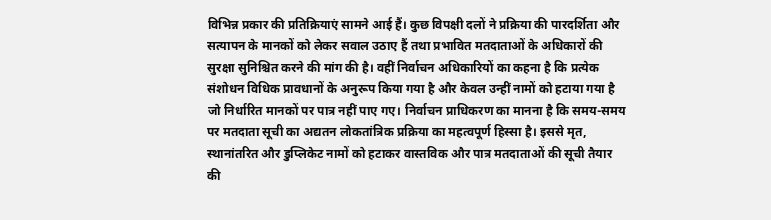विभिन्न प्रकार की प्रतिक्रियाएं सामने आई हैं। कुछ विपक्षी दलों ने प्रक्रिया की पारदर्शिता और सत्यापन के मानकों को लेकर सवाल उठाए हैं तथा प्रभावित मतदाताओं के अधिकारों की सुरक्षा सुनिश्चित करने की मांग की है। वहीं निर्वाचन अधिकारियों का कहना है कि प्रत्येक संशोधन विधिक प्रावधानों के अनुरूप किया गया है और केवल उन्हीं नामों को हटाया गया है जो निर्धारित मानकों पर पात्र नहीं पाए गए। निर्वाचन प्राधिकरण का मानना है कि समय-समय पर मतदाता सूची का अद्यतन लोकतांत्रिक प्रक्रिया का महत्वपूर्ण हिस्सा है। इससे मृत, स्थानांतरित और डुप्लिकेट नामों को हटाकर वास्तविक और पात्र मतदाताओं की सूची तैयार की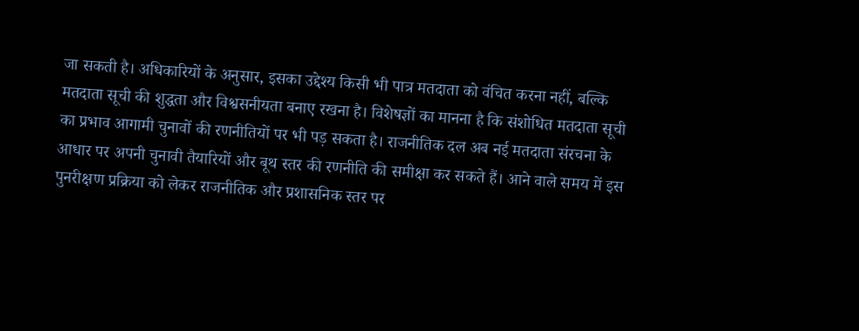जा सकती है। अधिकारियों के अनुसार, इसका उद्देश्य किसी भी पात्र मतदाता को वंचित करना नहीं, बल्कि मतदाता सूची की शुद्धता और विश्वसनीयता बनाए रखना है। विशेषज्ञों का मानना है कि संशोधित मतदाता सूची का प्रभाव आगामी चुनावों की रणनीतियों पर भी पड़ सकता है। राजनीतिक दल अब नई मतदाता संरचना के आधार पर अपनी चुनावी तैयारियों और बूथ स्तर की रणनीति की समीक्षा कर सकते हैं। आने वाले समय में इस पुनरीक्षण प्रक्रिया को लेकर राजनीतिक और प्रशासनिक स्तर पर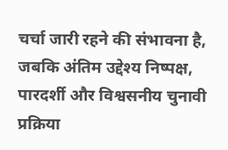चर्चा जारी रहने की संभावना है, जबकि अंतिम उद्देश्य निष्पक्ष, पारदर्शी और विश्वसनीय चुनावी प्रक्रिया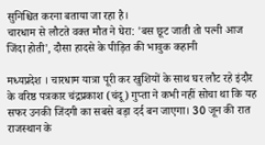सुनिश्चित करना बताया जा रहा है।
चारधाम से लौटते वक्त मौत ने घेरा: 'बस छूट जाती तो पत्नी आज जिंदा होती', दौसा हादसे के पीड़ित की भावुक कहानी

मध्यप्रदेश । चारधाम यात्रा पूरी कर खुशियों के साथ घर लौट रहे इंदौर के वरिष्ठ पत्रकार चंद्रप्रकाश (चंदू) गुप्ता ने कभी नहीं सोचा था कि यह सफर उनकी जिंदगी का सबसे बड़ा दर्द बन जाएगा। 30 जून की रात राजस्थान के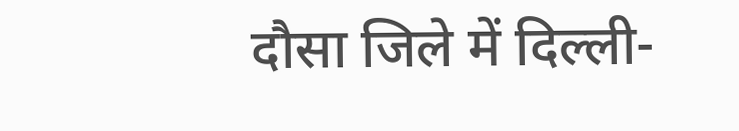दौसा जिले में दिल्ली-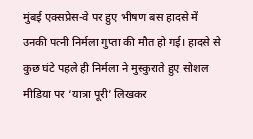मुंबई एक्सप्रेस-वे पर हुए भीषण बस हादसे में उनकी पत्नी निर्मला गुप्ता की मौत हो गई। हादसे से कुछ घंटे पहले ही निर्मला ने मुस्कुराते हुए सोशल मीडिया पर ‘यात्रा पूरी’ लिखकर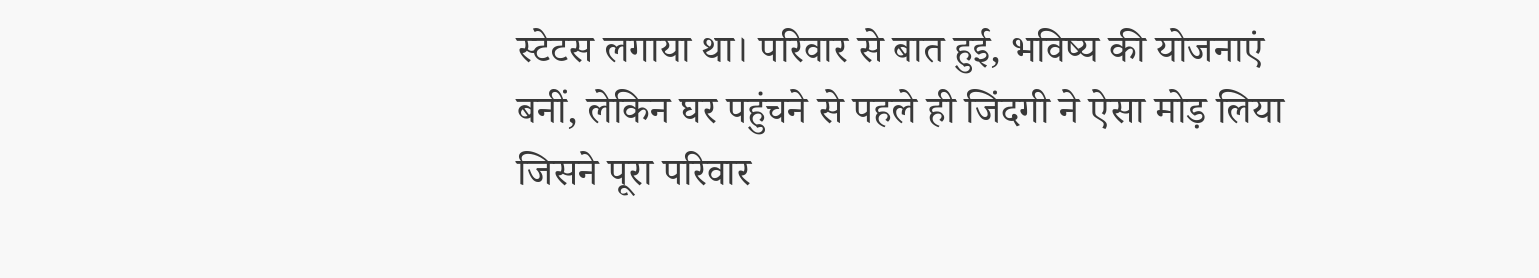स्टेटस लगाया था। परिवार से बात हुई, भविष्य की योजनाएं बनीं, लेकिन घर पहुंचने से पहले ही जिंदगी ने ऐसा मोड़ लिया जिसने पूरा परिवार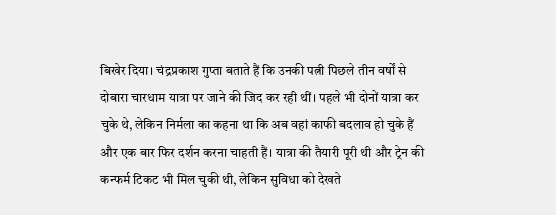बिखेर दिया। चंद्रप्रकाश गुप्ता बताते हैं कि उनकी पत्नी पिछले तीन वर्षों से दोबारा चारधाम यात्रा पर जाने की जिद कर रही थीं। पहले भी दोनों यात्रा कर चुके थे, लेकिन निर्मला का कहना था कि अब वहां काफी बदलाव हो चुके हैं और एक बार फिर दर्शन करना चाहती हैं। यात्रा की तैयारी पूरी थी और ट्रेन की कन्फर्म टिकट भी मिल चुकी थी, लेकिन सुविधा को देखते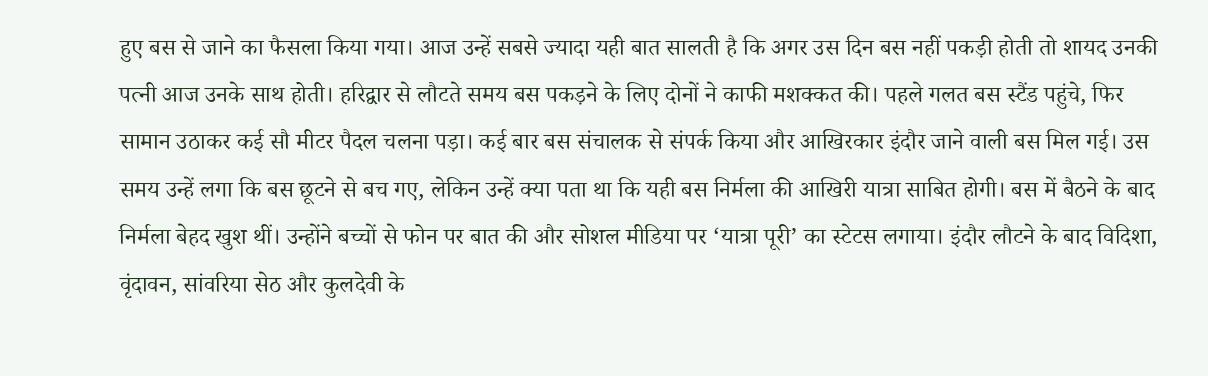हुए बस से जाने का फैसला किया गया। आज उन्हें सबसे ज्यादा यही बात सालती है कि अगर उस दिन बस नहीं पकड़ी होती तो शायद उनकी पत्नी आज उनके साथ होती। हरिद्वार से लौटते समय बस पकड़ने के लिए दोनों ने काफी मशक्कत की। पहले गलत बस स्टैंड पहुंचे, फिर सामान उठाकर कई सौ मीटर पैदल चलना पड़ा। कई बार बस संचालक से संपर्क किया और आखिरकार इंदौर जाने वाली बस मिल गई। उस समय उन्हें लगा कि बस छूटने से बच गए, लेकिन उन्हें क्या पता था कि यही बस निर्मला की आखिरी यात्रा साबित होगी। बस में बैठने के बाद निर्मला बेहद खुश थीं। उन्होंने बच्चों से फोन पर बात की और सोशल मीडिया पर ‘यात्रा पूरी’ का स्टेटस लगाया। इंदौर लौटने के बाद विदिशा, वृंदावन, सांवरिया सेठ और कुलदेवी के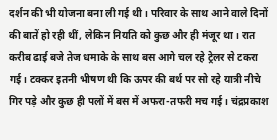दर्शन की भी योजना बना ली गई थी। परिवार के साथ आने वाले दिनों की बातें हो रही थीं, लेकिन नियति को कुछ और ही मंजूर था। रात करीब ढाई बजे तेज धमाके के साथ बस आगे चल रहे ट्रेलर से टकरा गई। टक्कर इतनी भीषण थी कि ऊपर की बर्थ पर सो रहे यात्री नीचे गिर पड़े और कुछ ही पलों में बस में अफरा-तफरी मच गई। चंद्रप्रकाश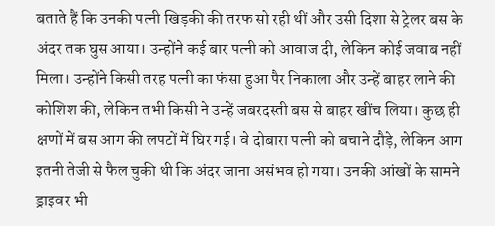बताते हैं कि उनकी पत्नी खिड़की की तरफ सो रही थीं और उसी दिशा से ट्रेलर बस के अंदर तक घुस आया। उन्होंने कई बार पत्नी को आवाज दी, लेकिन कोई जवाब नहीं मिला। उन्होंने किसी तरह पत्नी का फंसा हुआ पैर निकाला और उन्हें बाहर लाने की कोशिश की, लेकिन तभी किसी ने उन्हें जबरदस्ती बस से बाहर खींच लिया। कुछ ही क्षणों में बस आग की लपटों में घिर गई। वे दोबारा पत्नी को बचाने दौड़े, लेकिन आग इतनी तेजी से फैल चुकी थी कि अंदर जाना असंभव हो गया। उनकी आंखों के सामने ड्राइवर भी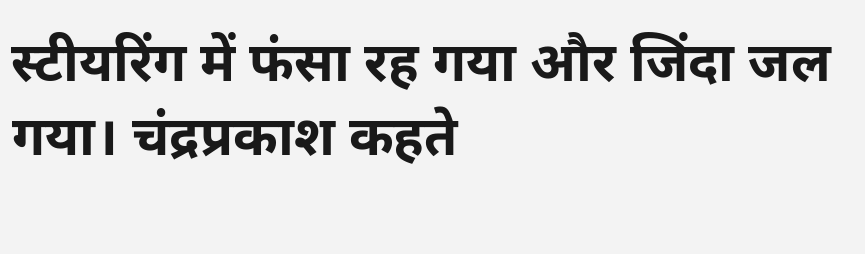स्टीयरिंग में फंसा रह गया और जिंदा जल गया। चंद्रप्रकाश कहते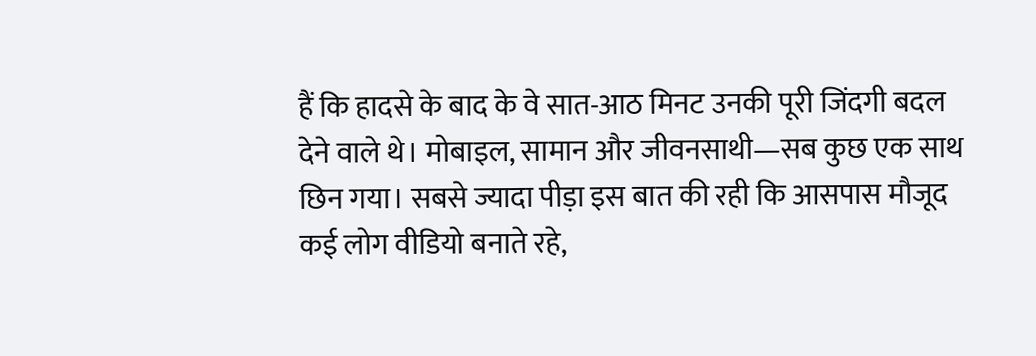हैं कि हादसे के बाद के वे सात-आठ मिनट उनकी पूरी जिंदगी बदल देने वाले थे। मोबाइल, सामान और जीवनसाथी—सब कुछ एक साथ छिन गया। सबसे ज्यादा पीड़ा इस बात की रही कि आसपास मौजूद कई लोग वीडियो बनाते रहे,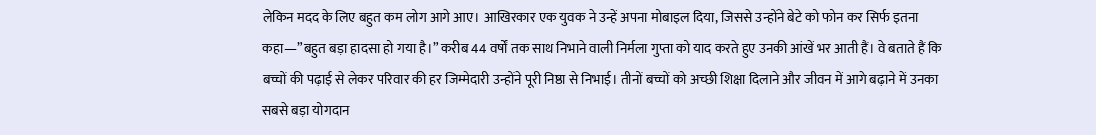लेकिन मदद के लिए बहुत कम लोग आगे आए। आखिरकार एक युवक ने उन्हें अपना मोबाइल दिया, जिससे उन्होंने बेटे को फोन कर सिर्फ इतना कहा—”बहुत बड़ा हादसा हो गया है।” करीब 44 वर्षों तक साथ निभाने वाली निर्मला गुप्ता को याद करते हुए उनकी आंखें भर आती हैं। वे बताते हैं कि बच्चों की पढ़ाई से लेकर परिवार की हर जिम्मेदारी उन्होंने पूरी निष्ठा से निभाई। तीनों बच्चों को अच्छी शिक्षा दिलाने और जीवन में आगे बढ़ाने में उनका सबसे बड़ा योगदान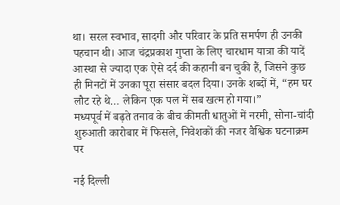था। सरल स्वभाव, सादगी और परिवार के प्रति समर्पण ही उनकी पहचान थी। आज चंद्रप्रकाश गुप्ता के लिए चारधाम यात्रा की यादें आस्था से ज्यादा एक ऐसे दर्द की कहानी बन चुकी हैं, जिसने कुछ ही मिनटों में उनका पूरा संसार बदल दिया। उनके शब्दों में, “हम घर लौट रहे थे… लेकिन एक पल में सब खत्म हो गया।”
मध्यपूर्व में बढ़ते तनाव के बीच कीमती धातुओं में नरमी, सोना-चांदी शुरुआती कारोबार में फिसले, निवेशकों की नजर वैश्विक घटनाक्रम पर

नई दिल्ली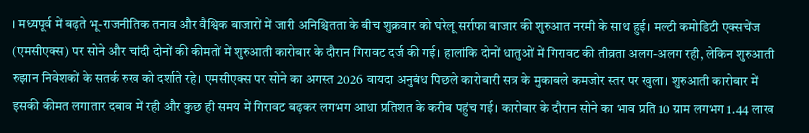। मध्यपूर्व में बढ़ते भू-राजनीतिक तनाव और वैश्विक बाजारों में जारी अनिश्चितता के बीच शुक्रवार को घरेलू सर्राफा बाजार की शुरुआत नरमी के साथ हुई। मल्टी कमोडिटी एक्सचेंज (एमसीएक्स) पर सोने और चांदी दोनों की कीमतों में शुरुआती कारोबार के दौरान गिरावट दर्ज की गई। हालांकि दोनों धातुओं में गिरावट की तीव्रता अलग-अलग रही, लेकिन शुरुआती रुझान निवेशकों के सतर्क रुख को दर्शाते रहे। एमसीएक्स पर सोने का अगस्त 2026 वायदा अनुबंध पिछले कारोबारी सत्र के मुकाबले कमजोर स्तर पर खुला। शुरुआती कारोबार में इसकी कीमत लगातार दबाव में रही और कुछ ही समय में गिरावट बढ़कर लगभग आधा प्रतिशत के करीब पहुंच गई। कारोबार के दौरान सोने का भाव प्रति 10 ग्राम लगभग 1.44 लाख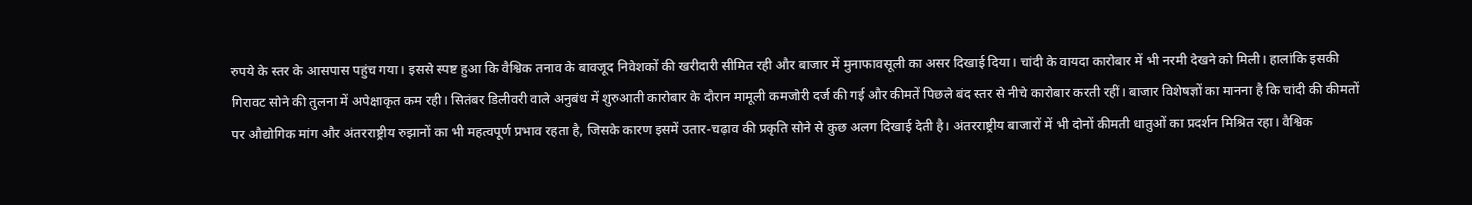रुपये के स्तर के आसपास पहुंच गया। इससे स्पष्ट हुआ कि वैश्विक तनाव के बावजूद निवेशकों की खरीदारी सीमित रही और बाजार में मुनाफावसूली का असर दिखाई दिया। चांदी के वायदा कारोबार में भी नरमी देखने को मिली। हालांकि इसकी गिरावट सोने की तुलना में अपेक्षाकृत कम रही। सितंबर डिलीवरी वाले अनुबंध में शुरुआती कारोबार के दौरान मामूली कमजोरी दर्ज की गई और कीमतें पिछले बंद स्तर से नीचे कारोबार करती रहीं। बाजार विशेषज्ञों का मानना है कि चांदी की कीमतों पर औद्योगिक मांग और अंतरराष्ट्रीय रुझानों का भी महत्वपूर्ण प्रभाव रहता है, जिसके कारण इसमें उतार-चढ़ाव की प्रकृति सोने से कुछ अलग दिखाई देती है। अंतरराष्ट्रीय बाजारों में भी दोनों कीमती धातुओं का प्रदर्शन मिश्रित रहा। वैश्विक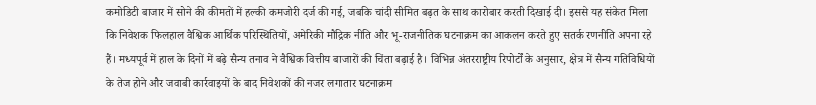कमोडिटी बाजार में सोने की कीमतों में हल्की कमजोरी दर्ज की गई, जबकि चांदी सीमित बढ़त के साथ कारोबार करती दिखाई दी। इससे यह संकेत मिला कि निवेशक फिलहाल वैश्विक आर्थिक परिस्थितियों, अमेरिकी मौद्रिक नीति और भू-राजनीतिक घटनाक्रम का आकलन करते हुए सतर्क रणनीति अपना रहे हैं। मध्यपूर्व में हाल के दिनों में बढ़े सैन्य तनाव ने वैश्विक वित्तीय बाजारों की चिंता बढ़ाई है। विभिन्न अंतरराष्ट्रीय रिपोर्टों के अनुसार, क्षेत्र में सैन्य गतिविधियों के तेज होने और जवाबी कार्रवाइयों के बाद निवेशकों की नजर लगातार घटनाक्रम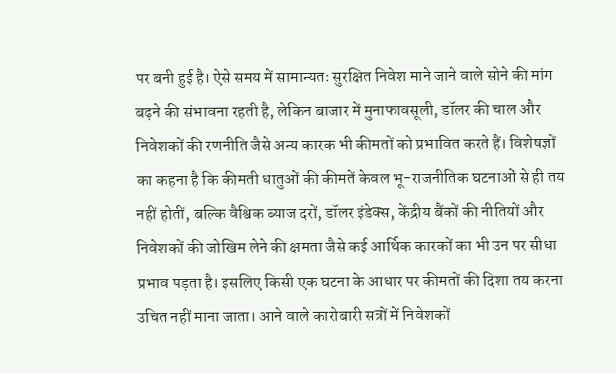पर बनी हुई है। ऐसे समय में सामान्यतः सुरक्षित निवेश माने जाने वाले सोने की मांग बढ़ने की संभावना रहती है, लेकिन बाजार में मुनाफावसूली, डॉलर की चाल और निवेशकों की रणनीति जैसे अन्य कारक भी कीमतों को प्रभावित करते हैं। विशेषज्ञों का कहना है कि कीमती धातुओं की कीमतें केवल भू-राजनीतिक घटनाओं से ही तय नहीं होतीं, बल्कि वैश्विक ब्याज दरों, डॉलर इंडेक्स, केंद्रीय बैंकों की नीतियों और निवेशकों की जोखिम लेने की क्षमता जैसे कई आर्थिक कारकों का भी उन पर सीधा प्रभाव पड़ता है। इसलिए किसी एक घटना के आधार पर कीमतों की दिशा तय करना उचित नहीं माना जाता। आने वाले कारोबारी सत्रों में निवेशकों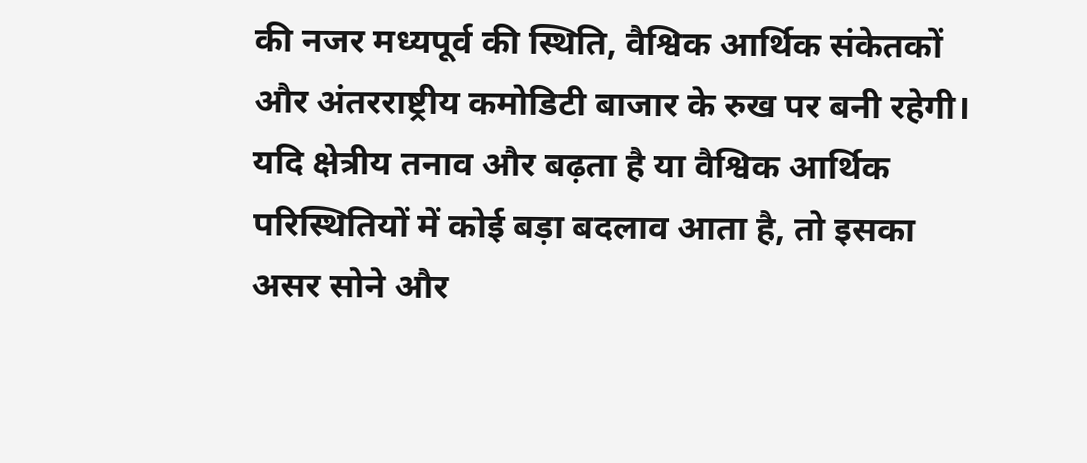की नजर मध्यपूर्व की स्थिति, वैश्विक आर्थिक संकेतकों और अंतरराष्ट्रीय कमोडिटी बाजार के रुख पर बनी रहेगी। यदि क्षेत्रीय तनाव और बढ़ता है या वैश्विक आर्थिक परिस्थितियों में कोई बड़ा बदलाव आता है, तो इसका असर सोने और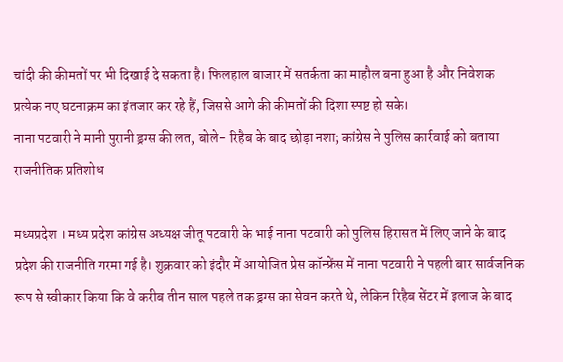चांदी की कीमतों पर भी दिखाई दे सकता है। फिलहाल बाजार में सतर्कता का माहौल बना हुआ है और निवेशक प्रत्येक नए घटनाक्रम का इंतजार कर रहे हैं, जिससे आगे की कीमतों की दिशा स्पष्ट हो सके।
नाना पटवारी ने मानी पुरानी ड्रग्स की लत, बोले- रिहैब के बाद छोड़ा नशा; कांग्रेस ने पुलिस कार्रवाई को बताया राजनीतिक प्रतिशोध

मध्यप्रदेश । मध्य प्रदेश कांग्रेस अध्यक्ष जीतू पटवारी के भाई नाना पटवारी को पुलिस हिरासत में लिए जाने के बाद प्रदेश की राजनीति गरमा गई है। शुक्रवार को इंदौर में आयोजित प्रेस कॉन्फ्रेंस में नाना पटवारी ने पहली बार सार्वजनिक रूप से स्वीकार किया कि वे करीब तीन साल पहले तक ड्रग्स का सेवन करते थे, लेकिन रिहैब सेंटर में इलाज के बाद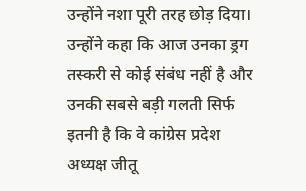उन्होंने नशा पूरी तरह छोड़ दिया। उन्होंने कहा कि आज उनका ड्रग तस्करी से कोई संबंध नहीं है और उनकी सबसे बड़ी गलती सिर्फ इतनी है कि वे कांग्रेस प्रदेश अध्यक्ष जीतू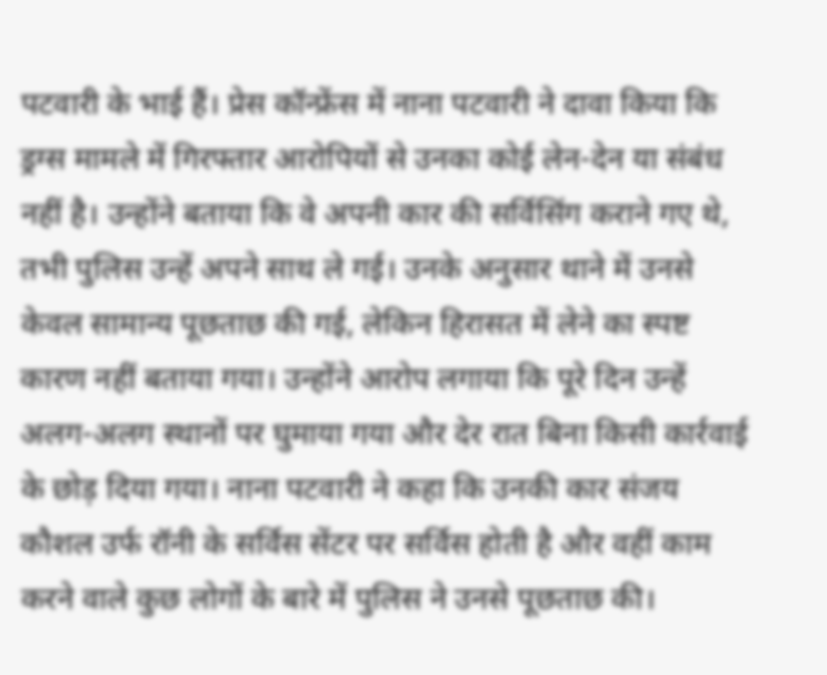पटवारी के भाई हैं। प्रेस कॉन्फ्रेंस में नाना पटवारी ने दावा किया कि ड्रग्स मामले में गिरफ्तार आरोपियों से उनका कोई लेन-देन या संबंध नहीं है। उन्होंने बताया कि वे अपनी कार की सर्विसिंग कराने गए थे, तभी पुलिस उन्हें अपने साथ ले गई। उनके अनुसार थाने में उनसे केवल सामान्य पूछताछ की गई, लेकिन हिरासत में लेने का स्पष्ट कारण नहीं बताया गया। उन्होंने आरोप लगाया कि पूरे दिन उन्हें अलग-अलग स्थानों पर घुमाया गया और देर रात बिना किसी कार्रवाई के छोड़ दिया गया। नाना पटवारी ने कहा कि उनकी कार संजय कौशल उर्फ रॉनी के सर्विस सेंटर पर सर्विस होती है और वहीं काम करने वाले कुछ लोगों के बारे में पुलिस ने उनसे पूछताछ की।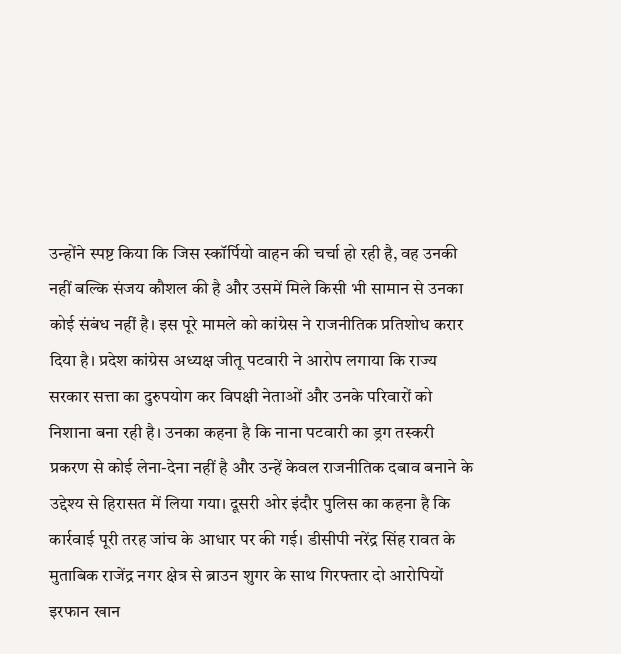उन्होंने स्पष्ट किया कि जिस स्कॉर्पियो वाहन की चर्चा हो रही है, वह उनकी नहीं बल्कि संजय कौशल की है और उसमें मिले किसी भी सामान से उनका कोई संबंध नहीं है। इस पूरे मामले को कांग्रेस ने राजनीतिक प्रतिशोध करार दिया है। प्रदेश कांग्रेस अध्यक्ष जीतू पटवारी ने आरोप लगाया कि राज्य सरकार सत्ता का दुरुपयोग कर विपक्षी नेताओं और उनके परिवारों को निशाना बना रही है। उनका कहना है कि नाना पटवारी का ड्रग तस्करी प्रकरण से कोई लेना-देना नहीं है और उन्हें केवल राजनीतिक दबाव बनाने के उद्देश्य से हिरासत में लिया गया। दूसरी ओर इंदौर पुलिस का कहना है कि कार्रवाई पूरी तरह जांच के आधार पर की गई। डीसीपी नरेंद्र सिंह रावत के मुताबिक राजेंद्र नगर क्षेत्र से ब्राउन शुगर के साथ गिरफ्तार दो आरोपियों इरफान खान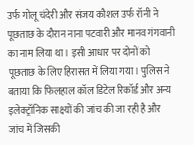उर्फ गोलू चंदेरी और संजय कौशल उर्फ रॉनी ने पूछताछ के दौरान नाना पटवारी और मानव गंगवानी का नाम लिया था। इसी आधार पर दोनों को पूछताछ के लिए हिरासत में लिया गया। पुलिस ने बताया कि फिलहाल कॉल डिटेल रिकॉर्ड और अन्य इलेक्ट्रॉनिक साक्ष्यों की जांच की जा रही है और जांच में जिसकी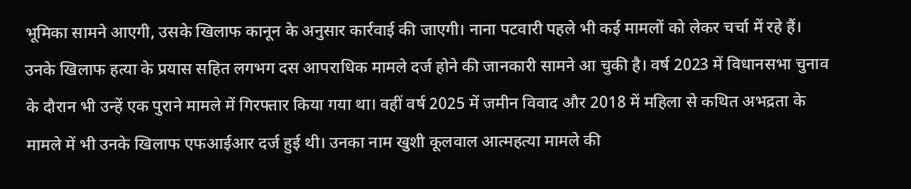भूमिका सामने आएगी, उसके खिलाफ कानून के अनुसार कार्रवाई की जाएगी। नाना पटवारी पहले भी कई मामलों को लेकर चर्चा में रहे हैं। उनके खिलाफ हत्या के प्रयास सहित लगभग दस आपराधिक मामले दर्ज होने की जानकारी सामने आ चुकी है। वर्ष 2023 में विधानसभा चुनाव के दौरान भी उन्हें एक पुराने मामले में गिरफ्तार किया गया था। वहीं वर्ष 2025 में जमीन विवाद और 2018 में महिला से कथित अभद्रता के मामले में भी उनके खिलाफ एफआईआर दर्ज हुई थी। उनका नाम खुशी कूलवाल आत्महत्या मामले की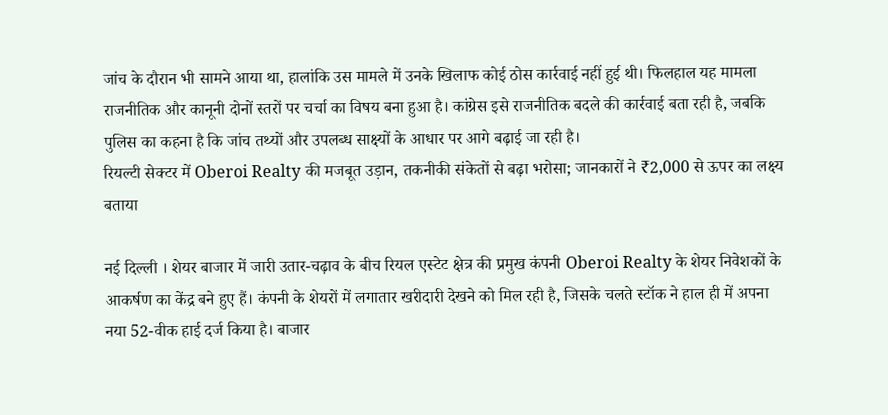जांच के दौरान भी सामने आया था, हालांकि उस मामले में उनके खिलाफ कोई ठोस कार्रवाई नहीं हुई थी। फिलहाल यह मामला राजनीतिक और कानूनी दोनों स्तरों पर चर्चा का विषय बना हुआ है। कांग्रेस इसे राजनीतिक बदले की कार्रवाई बता रही है, जबकि पुलिस का कहना है कि जांच तथ्यों और उपलब्ध साक्ष्यों के आधार पर आगे बढ़ाई जा रही है।
रियल्टी सेक्टर में Oberoi Realty की मजबूत उड़ान, तकनीकी संकेतों से बढ़ा भरोसा; जानकारों ने ₹2,000 से ऊपर का लक्ष्य बताया

नई दिल्ली । शेयर बाजार में जारी उतार-चढ़ाव के बीच रियल एस्टेट क्षेत्र की प्रमुख कंपनी Oberoi Realty के शेयर निवेशकों के आकर्षण का केंद्र बने हुए हैं। कंपनी के शेयरों में लगातार खरीदारी देखने को मिल रही है, जिसके चलते स्टॉक ने हाल ही में अपना नया 52-वीक हाई दर्ज किया है। बाजार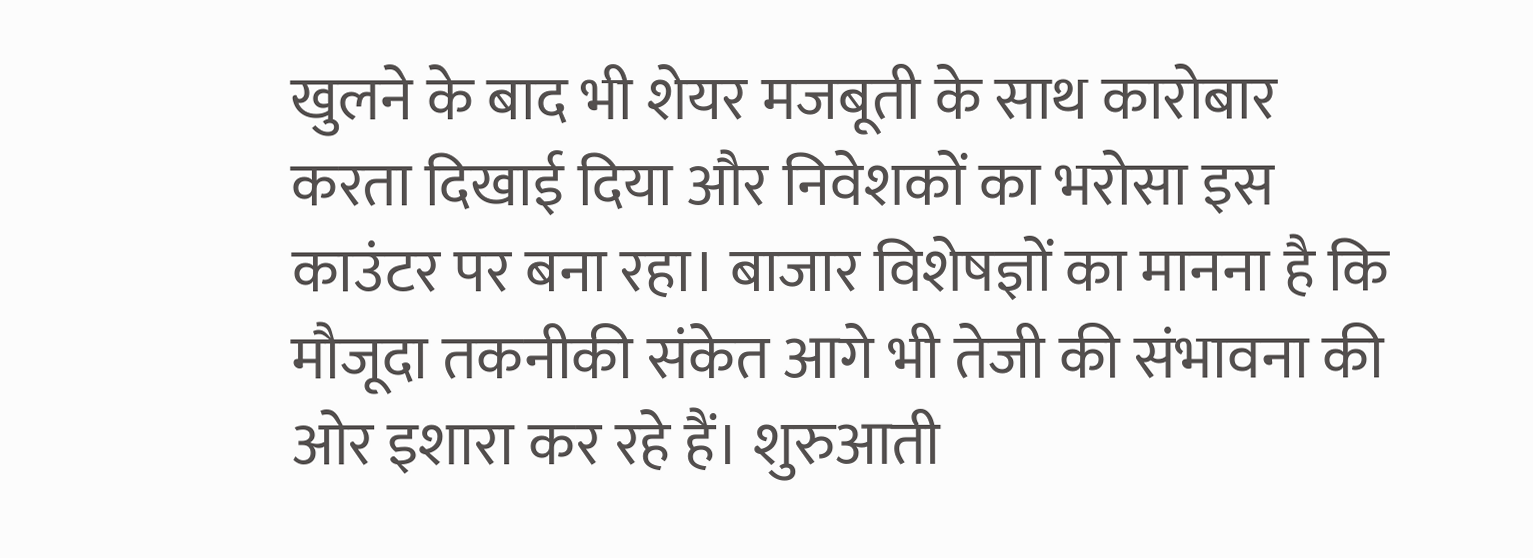खुलने के बाद भी शेयर मजबूती के साथ कारोबार करता दिखाई दिया और निवेशकों का भरोसा इस काउंटर पर बना रहा। बाजार विशेषज्ञों का मानना है कि मौजूदा तकनीकी संकेत आगे भी तेजी की संभावना की ओर इशारा कर रहे हैं। शुरुआती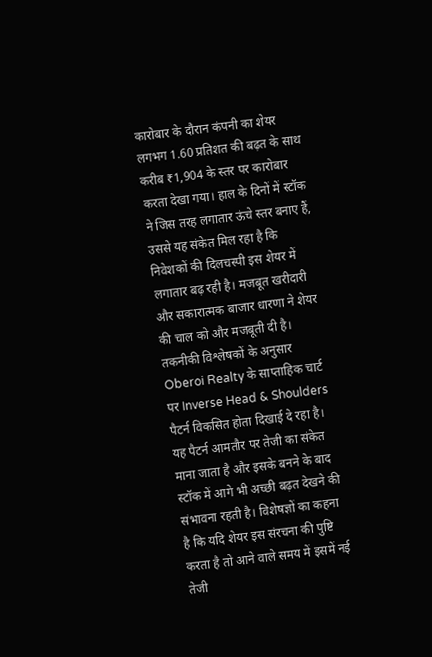कारोबार के दौरान कंपनी का शेयर लगभग 1.60 प्रतिशत की बढ़त के साथ करीब ₹1,904 के स्तर पर कारोबार करता देखा गया। हाल के दिनों में स्टॉक ने जिस तरह लगातार ऊंचे स्तर बनाए हैं, उससे यह संकेत मिल रहा है कि निवेशकों की दिलचस्पी इस शेयर में लगातार बढ़ रही है। मजबूत खरीदारी और सकारात्मक बाजार धारणा ने शेयर की चाल को और मजबूती दी है। तकनीकी विश्लेषकों के अनुसार Oberoi Realty के साप्ताहिक चार्ट पर Inverse Head & Shoulders पैटर्न विकसित होता दिखाई दे रहा है। यह पैटर्न आमतौर पर तेजी का संकेत माना जाता है और इसके बनने के बाद स्टॉक में आगे भी अच्छी बढ़त देखने की संभावना रहती है। विशेषज्ञों का कहना है कि यदि शेयर इस संरचना की पुष्टि करता है तो आने वाले समय में इसमें नई तेजी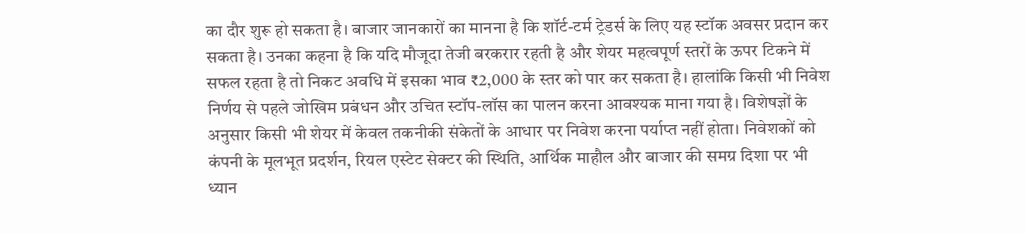का दौर शुरू हो सकता है। बाजार जानकारों का मानना है कि शॉर्ट-टर्म ट्रेडर्स के लिए यह स्टॉक अवसर प्रदान कर सकता है। उनका कहना है कि यदि मौजूदा तेजी बरकरार रहती है और शेयर महत्वपूर्ण स्तरों के ऊपर टिकने में सफल रहता है तो निकट अवधि में इसका भाव ₹2,000 के स्तर को पार कर सकता है। हालांकि किसी भी निवेश निर्णय से पहले जोखिम प्रबंधन और उचित स्टॉप-लॉस का पालन करना आवश्यक माना गया है। विशेषज्ञों के अनुसार किसी भी शेयर में केवल तकनीकी संकेतों के आधार पर निवेश करना पर्याप्त नहीं होता। निवेशकों को कंपनी के मूलभूत प्रदर्शन, रियल एस्टेट सेक्टर की स्थिति, आर्थिक माहौल और बाजार की समग्र दिशा पर भी ध्यान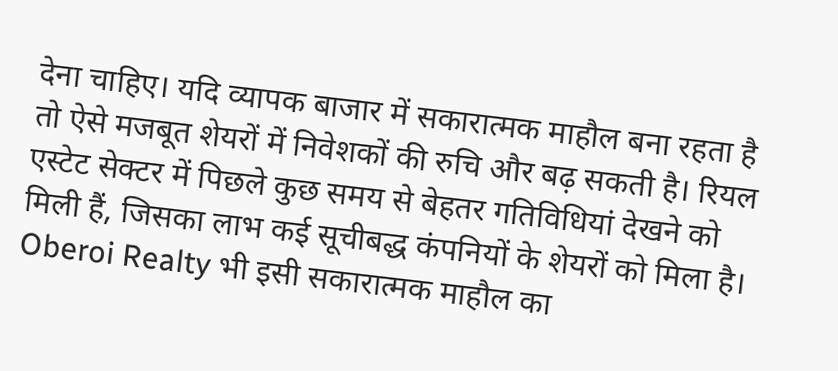देना चाहिए। यदि व्यापक बाजार में सकारात्मक माहौल बना रहता है तो ऐसे मजबूत शेयरों में निवेशकों की रुचि और बढ़ सकती है। रियल एस्टेट सेक्टर में पिछले कुछ समय से बेहतर गतिविधियां देखने को मिली हैं, जिसका लाभ कई सूचीबद्ध कंपनियों के शेयरों को मिला है। Oberoi Realty भी इसी सकारात्मक माहौल का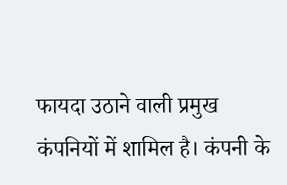फायदा उठाने वाली प्रमुख कंपनियों में शामिल है। कंपनी के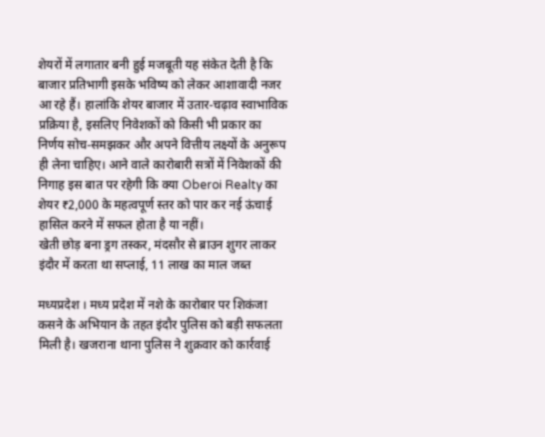शेयरों में लगातार बनी हुई मजबूती यह संकेत देती है कि बाजार प्रतिभागी इसके भविष्य को लेकर आशावादी नजर आ रहे हैं। हालांकि शेयर बाजार में उतार-चढ़ाव स्वाभाविक प्रक्रिया है, इसलिए निवेशकों को किसी भी प्रकार का निर्णय सोच-समझकर और अपने वित्तीय लक्ष्यों के अनुरूप ही लेना चाहिए। आने वाले कारोबारी सत्रों में निवेशकों की निगाह इस बात पर रहेगी कि क्या Oberoi Realty का शेयर ₹2,000 के महत्वपूर्ण स्तर को पार कर नई ऊंचाई हासिल करने में सफल होता है या नहीं।
खेती छोड़ बना ड्रग तस्कर, मंदसौर से ब्राउन शुगर लाकर इंदौर में करता था सप्लाई, 11 लाख का माल जब्त

मध्यप्रदेश । मध्य प्रदेश में नशे के कारोबार पर शिकंजा कसने के अभियान के तहत इंदौर पुलिस को बड़ी सफलता मिली है। खजराना थाना पुलिस ने शुक्रवार को कार्रवाई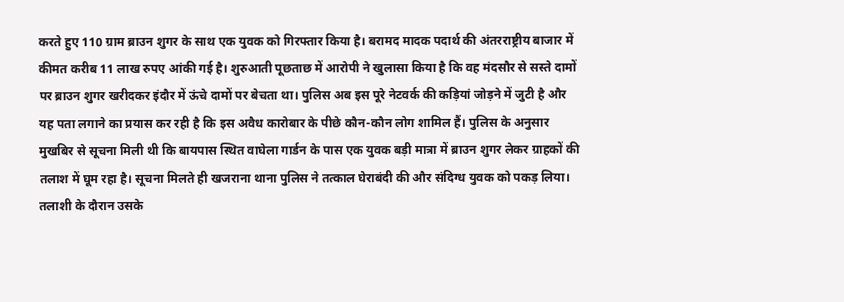करते हुए 110 ग्राम ब्राउन शुगर के साथ एक युवक को गिरफ्तार किया है। बरामद मादक पदार्थ की अंतरराष्ट्रीय बाजार में कीमत करीब 11 लाख रुपए आंकी गई है। शुरुआती पूछताछ में आरोपी ने खुलासा किया है कि वह मंदसौर से सस्ते दामों पर ब्राउन शुगर खरीदकर इंदौर में ऊंचे दामों पर बेचता था। पुलिस अब इस पूरे नेटवर्क की कड़ियां जोड़ने में जुटी है और यह पता लगाने का प्रयास कर रही है कि इस अवैध कारोबार के पीछे कौन-कौन लोग शामिल हैं। पुलिस के अनुसार मुखबिर से सूचना मिली थी कि बायपास स्थित वाघेला गार्डन के पास एक युवक बड़ी मात्रा में ब्राउन शुगर लेकर ग्राहकों की तलाश में घूम रहा है। सूचना मिलते ही खजराना थाना पुलिस ने तत्काल घेराबंदी की और संदिग्ध युवक को पकड़ लिया। तलाशी के दौरान उसके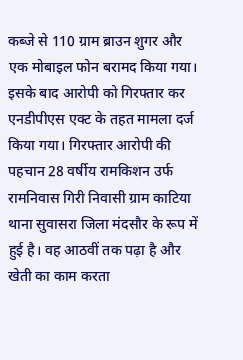कब्जे से 110 ग्राम ब्राउन शुगर और एक मोबाइल फोन बरामद किया गया। इसके बाद आरोपी को गिरफ्तार कर एनडीपीएस एक्ट के तहत मामला दर्ज किया गया। गिरफ्तार आरोपी की पहचान 28 वर्षीय रामकिशन उर्फ रामनिवास गिरी निवासी ग्राम काटिया थाना सुवासरा जिला मंदसौर के रूप में हुई है। वह आठवीं तक पढ़ा है और खेती का काम करता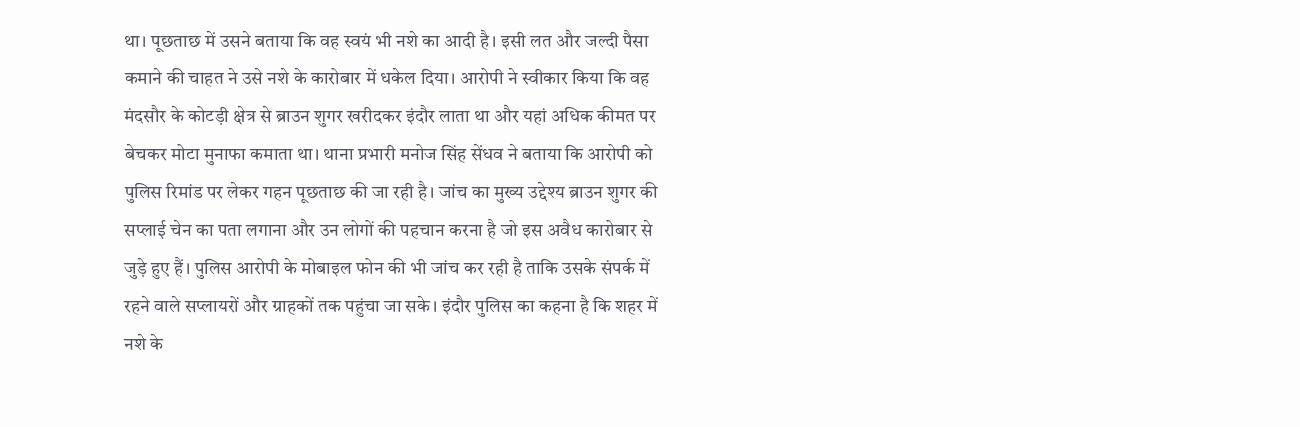था। पूछताछ में उसने बताया कि वह स्वयं भी नशे का आदी है। इसी लत और जल्दी पैसा कमाने की चाहत ने उसे नशे के कारोबार में धकेल दिया। आरोपी ने स्वीकार किया कि वह मंदसौर के कोटड़ी क्षेत्र से ब्राउन शुगर खरीदकर इंदौर लाता था और यहां अधिक कीमत पर बेचकर मोटा मुनाफा कमाता था। थाना प्रभारी मनोज सिंह सेंधव ने बताया कि आरोपी को पुलिस रिमांड पर लेकर गहन पूछताछ की जा रही है। जांच का मुख्य उद्देश्य ब्राउन शुगर की सप्लाई चेन का पता लगाना और उन लोगों की पहचान करना है जो इस अवैध कारोबार से जुड़े हुए हैं। पुलिस आरोपी के मोबाइल फोन की भी जांच कर रही है ताकि उसके संपर्क में रहने वाले सप्लायरों और ग्राहकों तक पहुंचा जा सके। इंदौर पुलिस का कहना है कि शहर में नशे के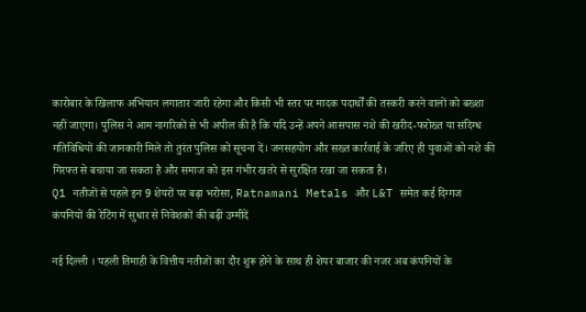कारोबार के खिलाफ अभियान लगातार जारी रहेगा और किसी भी स्तर पर मादक पदार्थों की तस्करी करने वालों को बख्शा नहीं जाएगा। पुलिस ने आम नागरिकों से भी अपील की है कि यदि उन्हें अपने आसपास नशे की खरीद-फरोख्त या संदिग्ध गतिविधियों की जानकारी मिले तो तुरंत पुलिस को सूचना दें। जनसहयोग और सख्त कार्रवाई के जरिए ही युवाओं को नशे की गिरफ्त से बचाया जा सकता है और समाज को इस गंभीर खतरे से सुरक्षित रखा जा सकता है।
Q1 नतीजों से पहले इन 9 शेयरों पर बढ़ा भरोसा, Ratnamani Metals और L&T समेत कई दिग्गज कंपनियों की रेटिंग में सुधार से निवेशकों की बढ़ीं उम्मीदें

नई दिल्ली । पहली तिमाही के वित्तीय नतीजों का दौर शुरू होने के साथ ही शेयर बाजार की नजर अब कंपनियों के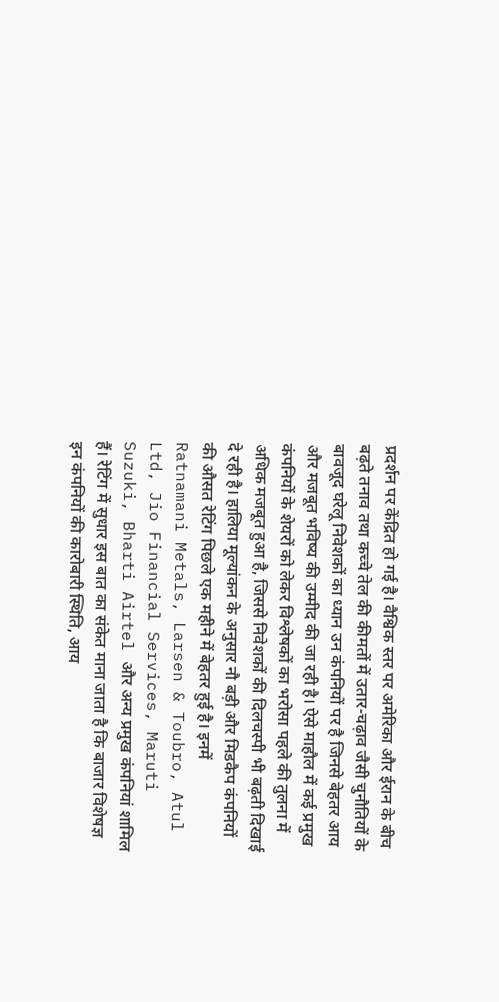प्रदर्शन पर केंद्रित हो गई है। वैश्विक स्तर पर अमेरिका और ईरान के बीच बढ़ते तनाव तथा कच्चे तेल की कीमतों में उतार-चढ़ाव जैसी चुनौतियों के बावजूद घरेलू निवेशकों का ध्यान उन कंपनियों पर है जिनसे बेहतर आय और मजबूत भविष्य की उम्मीद की जा रही है। ऐसे माहौल में कई प्रमुख कंपनियों के शेयरों को लेकर विश्लेषकों का भरोसा पहले की तुलना में अधिक मजबूत हुआ है, जिससे निवेशकों की दिलचस्पी भी बढ़ती दिखाई दे रही है। हालिया मूल्यांकन के अनुसार नौ बड़ी और मिडकैप कंपनियों की औसत रेटिंग पिछले एक महीने में बेहतर हुई है। इनमें Ratnamani Metals, Larsen & Toubro, Atul Ltd, Jio Financial Services, Maruti Suzuki, Bharti Airtel और अन्य प्रमुख कंपनियां शामिल हैं। रेटिंग में सुधार इस बात का संकेत माना जाता है कि बाजार विशेषज्ञ इन कंपनियों की कारोबारी स्थिति, आय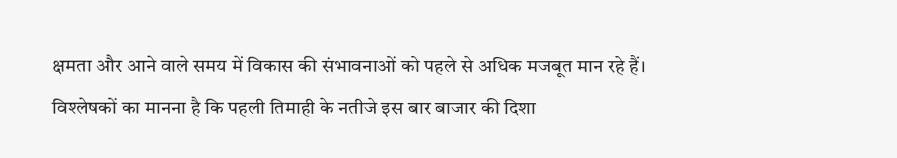क्षमता और आने वाले समय में विकास की संभावनाओं को पहले से अधिक मजबूत मान रहे हैं। विश्लेषकों का मानना है कि पहली तिमाही के नतीजे इस बार बाजार की दिशा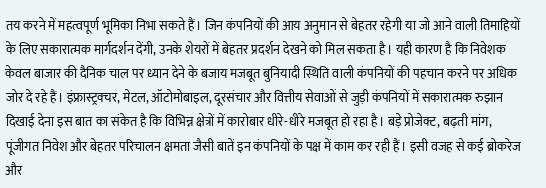तय करने में महत्वपूर्ण भूमिका निभा सकते हैं। जिन कंपनियों की आय अनुमान से बेहतर रहेगी या जो आने वाली तिमाहियों के लिए सकारात्मक मार्गदर्शन देंगी, उनके शेयरों में बेहतर प्रदर्शन देखने को मिल सकता है। यही कारण है कि निवेशक केवल बाजार की दैनिक चाल पर ध्यान देने के बजाय मजबूत बुनियादी स्थिति वाली कंपनियों की पहचान करने पर अधिक जोर दे रहे हैं। इंफ्रास्ट्रक्चर, मेटल, ऑटोमोबाइल, दूरसंचार और वित्तीय सेवाओं से जुड़ी कंपनियों में सकारात्मक रुझान दिखाई देना इस बात का संकेत है कि विभिन्न क्षेत्रों में कारोबार धीरे-धीरे मजबूत हो रहा है। बड़े प्रोजेक्ट, बढ़ती मांग, पूंजीगत निवेश और बेहतर परिचालन क्षमता जैसी बातें इन कंपनियों के पक्ष में काम कर रही हैं। इसी वजह से कई ब्रोकरेज और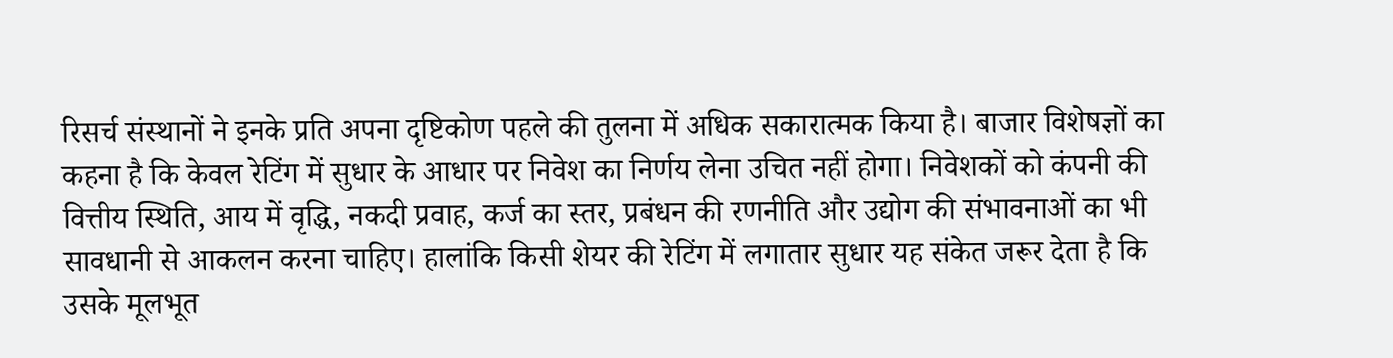रिसर्च संस्थानों ने इनके प्रति अपना दृष्टिकोण पहले की तुलना में अधिक सकारात्मक किया है। बाजार विशेषज्ञों का कहना है कि केवल रेटिंग में सुधार के आधार पर निवेश का निर्णय लेना उचित नहीं होगा। निवेशकों को कंपनी की वित्तीय स्थिति, आय में वृद्धि, नकदी प्रवाह, कर्ज का स्तर, प्रबंधन की रणनीति और उद्योग की संभावनाओं का भी सावधानी से आकलन करना चाहिए। हालांकि किसी शेयर की रेटिंग में लगातार सुधार यह संकेत जरूर देता है कि उसके मूलभूत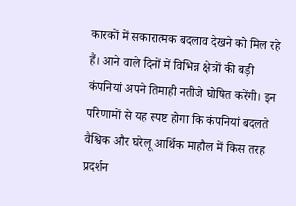कारकों में सकारात्मक बदलाव देखने को मिल रहे हैं। आने वाले दिनों में विभिन्न क्षेत्रों की बड़ी कंपनियां अपने तिमाही नतीजे घोषित करेंगी। इन परिणामों से यह स्पष्ट होगा कि कंपनियां बदलते वैश्विक और घरेलू आर्थिक माहौल में किस तरह प्रदर्शन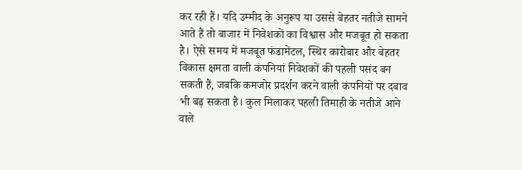कर रही हैं। यदि उम्मीद के अनुरूप या उससे बेहतर नतीजे सामने आते हैं तो बाजार में निवेशकों का विश्वास और मजबूत हो सकता है। ऐसे समय में मजबूत फंडामेंटल, स्थिर कारोबार और बेहतर विकास क्षमता वाली कंपनियां निवेशकों की पहली पसंद बन सकती हैं, जबकि कमजोर प्रदर्शन करने वाली कंपनियों पर दबाव भी बढ़ सकता है। कुल मिलाकर पहली तिमाही के नतीजे आने वाले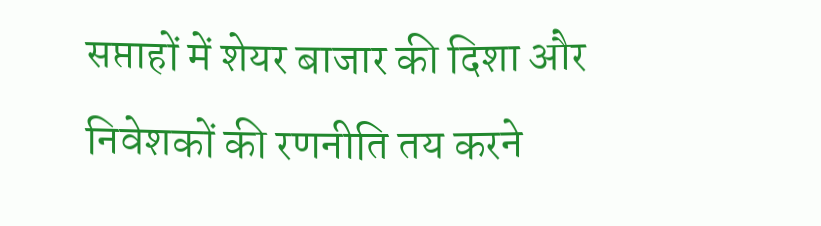सप्ताहों में शेयर बाजार की दिशा और निवेशकों की रणनीति तय करने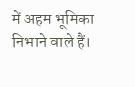में अहम भूमिका निभाने वाले हैं।